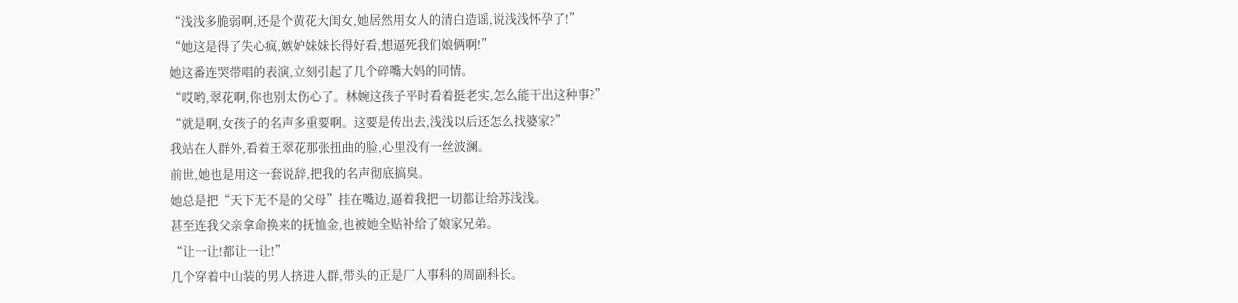“浅浅多脆弱啊,还是个黄花大闺女,她居然用女人的清白造谣,说浅浅怀孕了!”
“她这是得了失心疯,嫉妒妹妹长得好看,想逼死我们娘俩啊!”
她这番连哭带唱的表演,立刻引起了几个碎嘴大妈的同情。
“哎哟,翠花啊,你也别太伤心了。林婉这孩子平时看着挺老实,怎么能干出这种事?”
“就是啊,女孩子的名声多重要啊。这要是传出去,浅浅以后还怎么找婆家?”
我站在人群外,看着王翠花那张扭曲的脸,心里没有一丝波澜。
前世,她也是用这一套说辞,把我的名声彻底搞臭。
她总是把“天下无不是的父母”挂在嘴边,逼着我把一切都让给苏浅浅。
甚至连我父亲拿命换来的抚恤金,也被她全贴补给了娘家兄弟。
“让一让!都让一让!”
几个穿着中山装的男人挤进人群,带头的正是厂人事科的周副科长。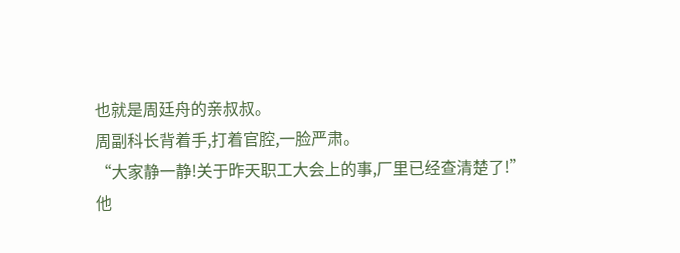也就是周廷舟的亲叔叔。
周副科长背着手,打着官腔,一脸严肃。
“大家静一静!关于昨天职工大会上的事,厂里已经查清楚了!”
他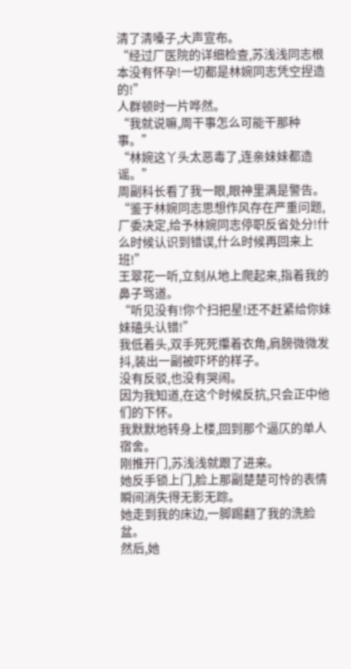清了清嗓子,大声宣布。
“经过厂医院的详细检查,苏浅浅同志根本没有怀孕!一切都是林婉同志凭空捏造的!”
人群顿时一片哗然。
“我就说嘛,周干事怎么可能干那种事。”
“林婉这丫头太恶毒了,连亲妹妹都造谣。”
周副科长看了我一眼,眼神里满是警告。
“鉴于林婉同志思想作风存在严重问题,厂委决定,给予林婉同志停职反省处分!什么时候认识到错误,什么时候再回来上班!”
王翠花一听,立刻从地上爬起来,指着我的鼻子骂道。
“听见没有!你个扫把星!还不赶紧给你妹妹磕头认错!”
我低着头,双手死死攥着衣角,肩膀微微发抖,装出一副被吓坏的样子。
没有反驳,也没有哭闹。
因为我知道,在这个时候反抗,只会正中他们的下怀。
我默默地转身上楼,回到那个逼仄的单人宿舍。
刚推开门,苏浅浅就跟了进来。
她反手锁上门,脸上那副楚楚可怜的表情瞬间消失得无影无踪。
她走到我的床边,一脚踢翻了我的洗脸盆。
然后,她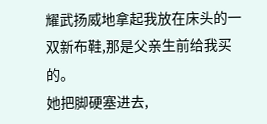耀武扬威地拿起我放在床头的一双新布鞋,那是父亲生前给我买的。
她把脚硬塞进去,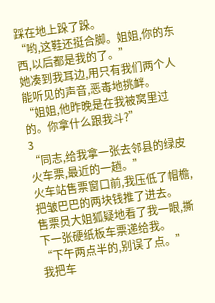踩在地上跺了跺。
“哟,这鞋还挺合脚。姐姐,你的东西,以后都是我的了。”
她凑到我耳边,用只有我们两个人能听见的声音,恶毒地挑衅。
“姐姐,他昨晚是在我被窝里过的。你拿什么跟我斗?”
3
“同志,给我拿一张去邻县的绿皮火车票,最近的一趟。”
火车站售票窗口前,我压低了帽檐,把皱巴巴的两块钱推了进去。
售票员大姐狐疑地看了我一眼,撕下一张硬纸板车票递给我。
“下午两点半的,别误了点。”
我把车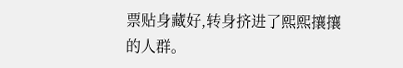票贴身藏好,转身挤进了熙熙攘攘的人群。